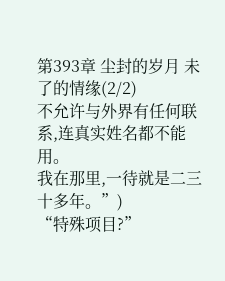第393章 尘封的岁月 未了的情缘(2/2)
不允许与外界有任何联系,连真实姓名都不能用。
我在那里,一待就是二三十多年。”)
“特殊项目?”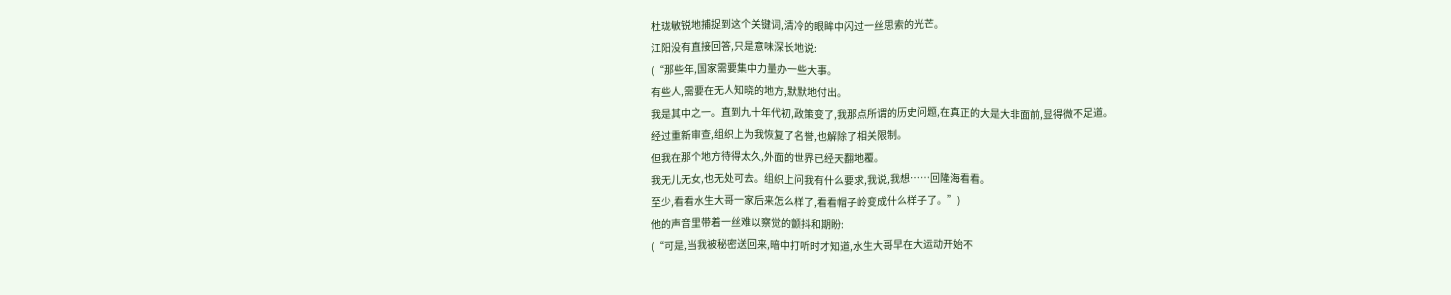杜珑敏锐地捕捉到这个关键词,清冷的眼眸中闪过一丝思索的光芒。
江阳没有直接回答,只是意味深长地说:
(“那些年,国家需要集中力量办一些大事。
有些人,需要在无人知晓的地方,默默地付出。
我是其中之一。直到九十年代初,政策变了,我那点所谓的历史问题,在真正的大是大非面前,显得微不足道。
经过重新审查,组织上为我恢复了名誉,也解除了相关限制。
但我在那个地方待得太久,外面的世界已经天翻地覆。
我无儿无女,也无处可去。组织上问我有什么要求,我说,我想……回隆海看看。
至少,看看水生大哥一家后来怎么样了,看看帽子岭变成什么样子了。”)
他的声音里带着一丝难以察觉的颤抖和期盼:
(“可是,当我被秘密送回来,暗中打听时才知道,水生大哥早在大运动开始不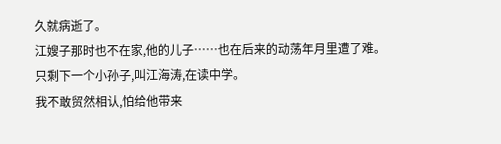久就病逝了。
江嫂子那时也不在家,他的儿子……也在后来的动荡年月里遭了难。
只剩下一个小孙子,叫江海涛,在读中学。
我不敢贸然相认,怕给他带来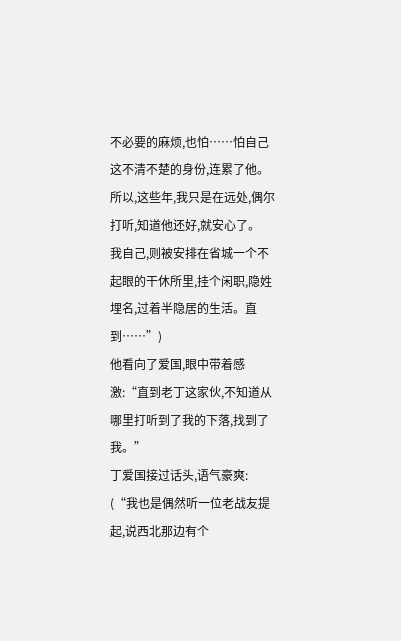不必要的麻烦,也怕……怕自己这不清不楚的身份,连累了他。
所以,这些年,我只是在远处,偶尔打听,知道他还好,就安心了。
我自己,则被安排在省城一个不起眼的干休所里,挂个闲职,隐姓埋名,过着半隐居的生活。直到……”)
他看向了爱国,眼中带着感激:“直到老丁这家伙,不知道从哪里打听到了我的下落,找到了我。”
丁爱国接过话头,语气豪爽:
(“我也是偶然听一位老战友提起,说西北那边有个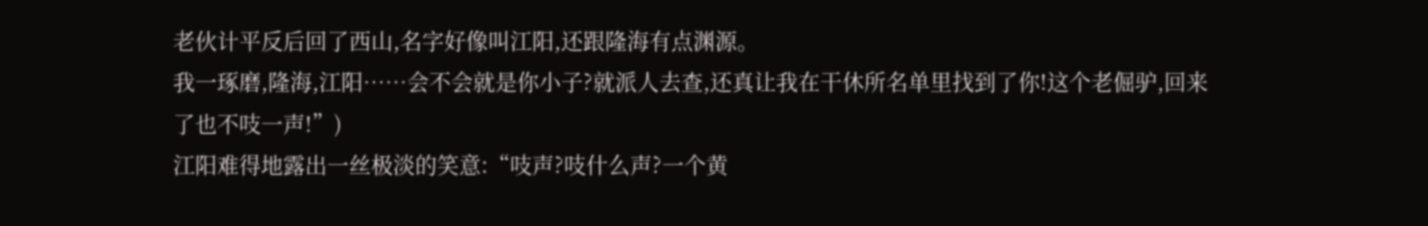老伙计平反后回了西山,名字好像叫江阳,还跟隆海有点渊源。
我一琢磨,隆海,江阳……会不会就是你小子?就派人去查,还真让我在干休所名单里找到了你!这个老倔驴,回来了也不吱一声!”)
江阳难得地露出一丝极淡的笑意:“吱声?吱什么声?一个黄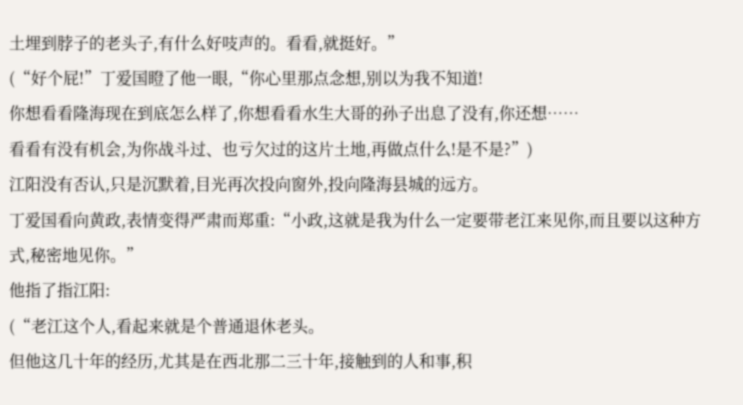土埋到脖子的老头子,有什么好吱声的。看看,就挺好。”
(“好个屁!”丁爱国瞪了他一眼,“你心里那点念想,别以为我不知道!
你想看看隆海现在到底怎么样了,你想看看水生大哥的孙子出息了没有,你还想……
看看有没有机会,为你战斗过、也亏欠过的这片土地,再做点什么!是不是?”)
江阳没有否认,只是沉默着,目光再次投向窗外,投向隆海县城的远方。
丁爱国看向黄政,表情变得严肃而郑重:“小政,这就是我为什么一定要带老江来见你,而且要以这种方式,秘密地见你。”
他指了指江阳:
(“老江这个人,看起来就是个普通退休老头。
但他这几十年的经历,尤其是在西北那二三十年,接触到的人和事,积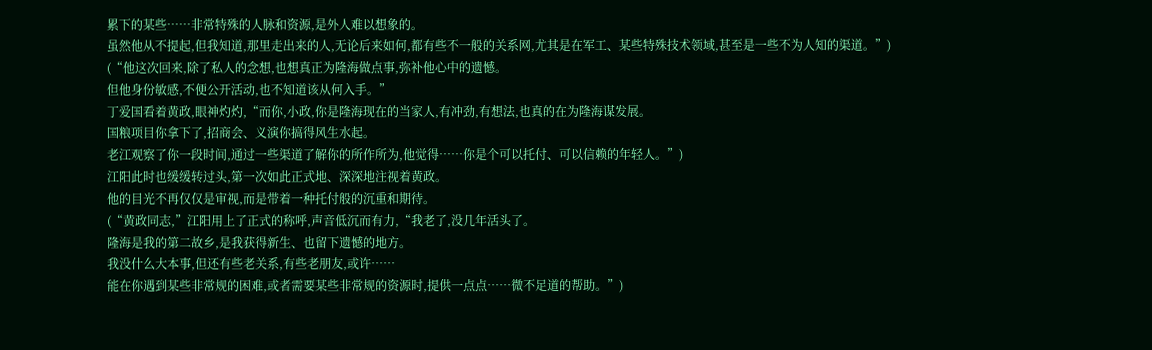累下的某些……非常特殊的人脉和资源,是外人难以想象的。
虽然他从不提起,但我知道,那里走出来的人,无论后来如何,都有些不一般的关系网,尤其是在军工、某些特殊技术领域,甚至是一些不为人知的渠道。”)
(“他这次回来,除了私人的念想,也想真正为隆海做点事,弥补他心中的遗憾。
但他身份敏感,不便公开活动,也不知道该从何入手。”
丁爱国看着黄政,眼神灼灼,“而你,小政,你是隆海现在的当家人,有冲劲,有想法,也真的在为隆海谋发展。
国粮项目你拿下了,招商会、义演你搞得风生水起。
老江观察了你一段时间,通过一些渠道了解你的所作所为,他觉得……你是个可以托付、可以信赖的年轻人。”)
江阳此时也缓缓转过头,第一次如此正式地、深深地注视着黄政。
他的目光不再仅仅是审视,而是带着一种托付般的沉重和期待。
(“黄政同志,”江阳用上了正式的称呼,声音低沉而有力,“我老了,没几年活头了。
隆海是我的第二故乡,是我获得新生、也留下遗憾的地方。
我没什么大本事,但还有些老关系,有些老朋友,或许……
能在你遇到某些非常规的困难,或者需要某些非常规的资源时,提供一点点……微不足道的帮助。”)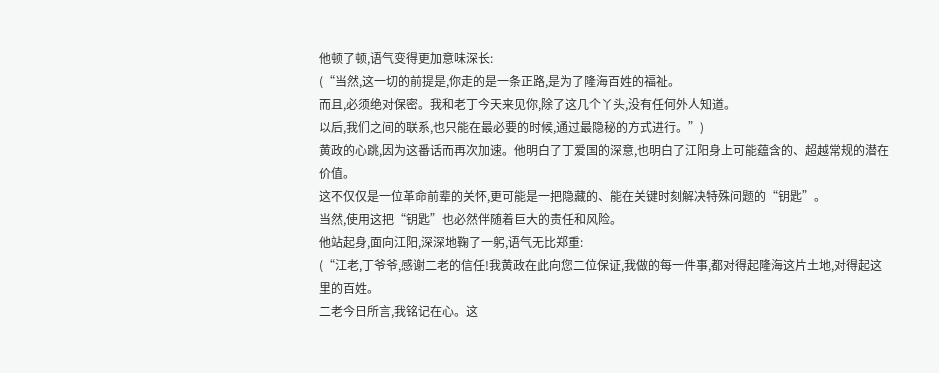他顿了顿,语气变得更加意味深长:
(“当然,这一切的前提是,你走的是一条正路,是为了隆海百姓的福祉。
而且,必须绝对保密。我和老丁今天来见你,除了这几个丫头,没有任何外人知道。
以后,我们之间的联系,也只能在最必要的时候,通过最隐秘的方式进行。”)
黄政的心跳,因为这番话而再次加速。他明白了丁爱国的深意,也明白了江阳身上可能蕴含的、超越常规的潜在价值。
这不仅仅是一位革命前辈的关怀,更可能是一把隐藏的、能在关键时刻解决特殊问题的“钥匙”。
当然,使用这把“钥匙”也必然伴随着巨大的责任和风险。
他站起身,面向江阳,深深地鞠了一躬,语气无比郑重:
(“江老,丁爷爷,感谢二老的信任!我黄政在此向您二位保证,我做的每一件事,都对得起隆海这片土地,对得起这里的百姓。
二老今日所言,我铭记在心。这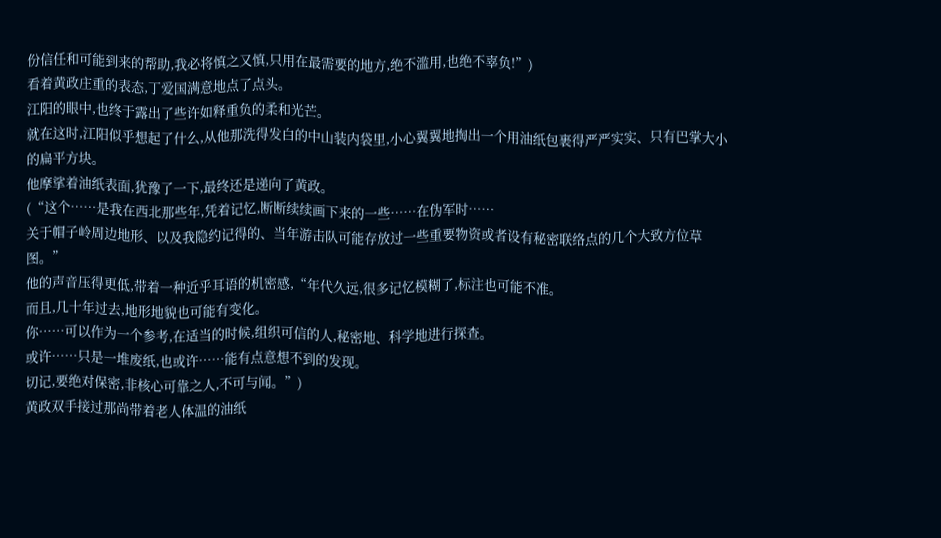份信任和可能到来的帮助,我必将慎之又慎,只用在最需要的地方,绝不滥用,也绝不辜负!”)
看着黄政庄重的表态,丁爱国满意地点了点头。
江阳的眼中,也终于露出了些许如释重负的柔和光芒。
就在这时,江阳似乎想起了什么,从他那洗得发白的中山装内袋里,小心翼翼地掏出一个用油纸包裹得严严实实、只有巴掌大小的扁平方块。
他摩挲着油纸表面,犹豫了一下,最终还是递向了黄政。
(“这个……是我在西北那些年,凭着记忆,断断续续画下来的一些……在伪军时……
关于帽子岭周边地形、以及我隐约记得的、当年游击队可能存放过一些重要物资或者设有秘密联络点的几个大致方位草图。”
他的声音压得更低,带着一种近乎耳语的机密感,“年代久远,很多记忆模糊了,标注也可能不准。
而且,几十年过去,地形地貌也可能有变化。
你……可以作为一个参考,在适当的时候,组织可信的人,秘密地、科学地进行探查。
或许……只是一堆废纸,也或许……能有点意想不到的发现。
切记,要绝对保密,非核心可靠之人,不可与闻。”)
黄政双手接过那尚带着老人体温的油纸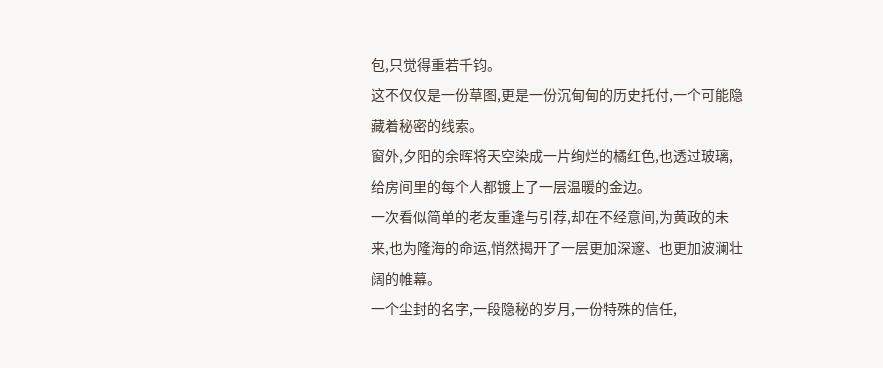包,只觉得重若千钧。
这不仅仅是一份草图,更是一份沉甸甸的历史托付,一个可能隐藏着秘密的线索。
窗外,夕阳的余晖将天空染成一片绚烂的橘红色,也透过玻璃,给房间里的每个人都镀上了一层温暖的金边。
一次看似简单的老友重逢与引荐,却在不经意间,为黄政的未来,也为隆海的命运,悄然揭开了一层更加深邃、也更加波澜壮阔的帷幕。
一个尘封的名字,一段隐秘的岁月,一份特殊的信任,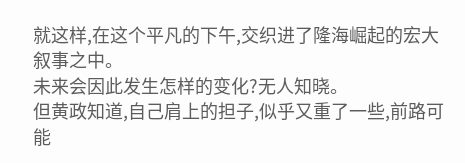就这样,在这个平凡的下午,交织进了隆海崛起的宏大叙事之中。
未来会因此发生怎样的变化?无人知晓。
但黄政知道,自己肩上的担子,似乎又重了一些,前路可能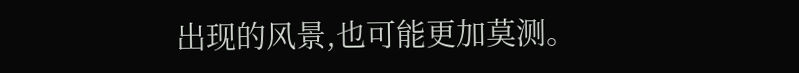出现的风景,也可能更加莫测。